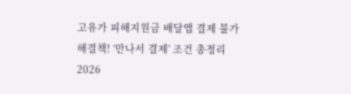고유가 피해지원금 배달앱 결제 불가 해결책! ‘만나서 결제’ 조건 총정리
2026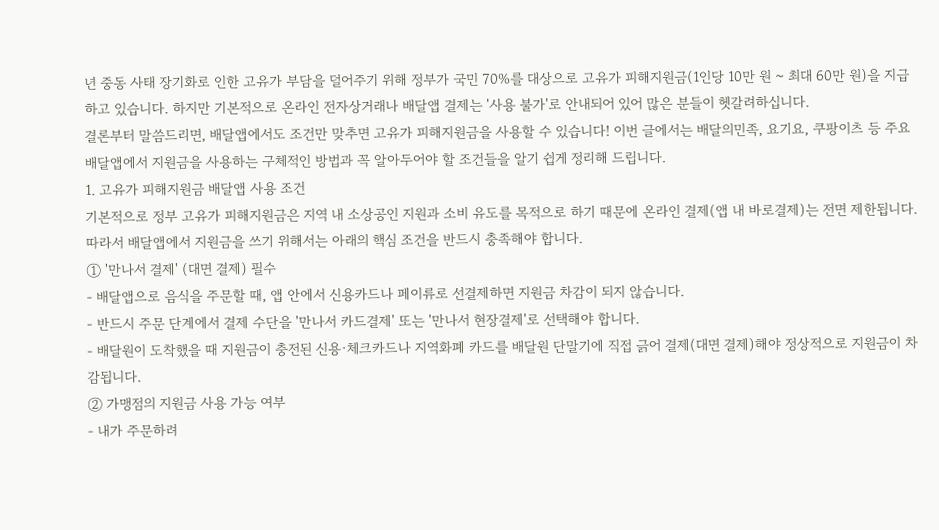년 중동 사태 장기화로 인한 고유가 부담을 덜어주기 위해 정부가 국민 70%를 대상으로 고유가 피해지원금(1인당 10만 원 ~ 최대 60만 원)을 지급하고 있습니다. 하지만 기본적으로 온라인 전자상거래나 배달앱 결제는 '사용 불가'로 안내되어 있어 많은 분들이 헷갈려하십니다.
결론부터 말씀드리면, 배달앱에서도 조건만 맞추면 고유가 피해지원금을 사용할 수 있습니다! 이번 글에서는 배달의민족, 요기요, 쿠팡이츠 등 주요 배달앱에서 지원금을 사용하는 구체적인 방법과 꼭 알아두어야 할 조건들을 알기 쉽게 정리해 드립니다.
1. 고유가 피해지원금 배달앱 사용 조건
기본적으로 정부 고유가 피해지원금은 지역 내 소상공인 지원과 소비 유도를 목적으로 하기 때문에 온라인 결제(앱 내 바로결제)는 전면 제한됩니다. 따라서 배달앱에서 지원금을 쓰기 위해서는 아래의 핵심 조건을 반드시 충족해야 합니다.
① '만나서 결제' (대면 결제) 필수
- 배달앱으로 음식을 주문할 때, 앱 안에서 신용카드나 페이류로 선결제하면 지원금 차감이 되지 않습니다.
- 반드시 주문 단계에서 결제 수단을 '만나서 카드결제' 또는 '만나서 현장결제'로 선택해야 합니다.
- 배달원이 도착했을 때 지원금이 충전된 신용·체크카드나 지역화폐 카드를 배달원 단말기에 직접 긁어 결제(대면 결제)해야 정상적으로 지원금이 차감됩니다.
② 가맹점의 지원금 사용 가능 여부
- 내가 주문하려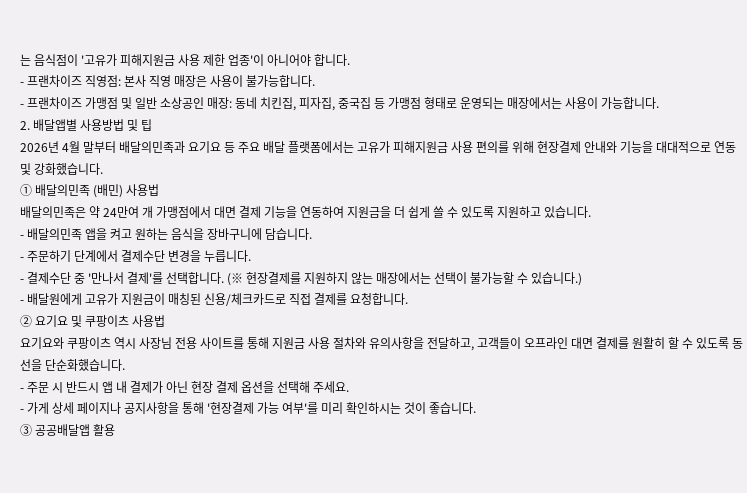는 음식점이 '고유가 피해지원금 사용 제한 업종'이 아니어야 합니다.
- 프랜차이즈 직영점: 본사 직영 매장은 사용이 불가능합니다.
- 프랜차이즈 가맹점 및 일반 소상공인 매장: 동네 치킨집, 피자집, 중국집 등 가맹점 형태로 운영되는 매장에서는 사용이 가능합니다.
2. 배달앱별 사용방법 및 팁
2026년 4월 말부터 배달의민족과 요기요 등 주요 배달 플랫폼에서는 고유가 피해지원금 사용 편의를 위해 현장결제 안내와 기능을 대대적으로 연동 및 강화했습니다.
① 배달의민족 (배민) 사용법
배달의민족은 약 24만여 개 가맹점에서 대면 결제 기능을 연동하여 지원금을 더 쉽게 쓸 수 있도록 지원하고 있습니다.
- 배달의민족 앱을 켜고 원하는 음식을 장바구니에 담습니다.
- 주문하기 단계에서 결제수단 변경을 누릅니다.
- 결제수단 중 '만나서 결제'를 선택합니다. (※ 현장결제를 지원하지 않는 매장에서는 선택이 불가능할 수 있습니다.)
- 배달원에게 고유가 지원금이 매칭된 신용/체크카드로 직접 결제를 요청합니다.
② 요기요 및 쿠팡이츠 사용법
요기요와 쿠팡이츠 역시 사장님 전용 사이트를 통해 지원금 사용 절차와 유의사항을 전달하고, 고객들이 오프라인 대면 결제를 원활히 할 수 있도록 동선을 단순화했습니다.
- 주문 시 반드시 앱 내 결제가 아닌 현장 결제 옵션을 선택해 주세요.
- 가게 상세 페이지나 공지사항을 통해 '현장결제 가능 여부'를 미리 확인하시는 것이 좋습니다.
③ 공공배달앱 활용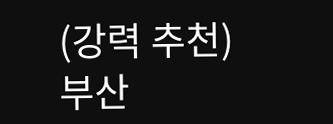(강력 추천)
부산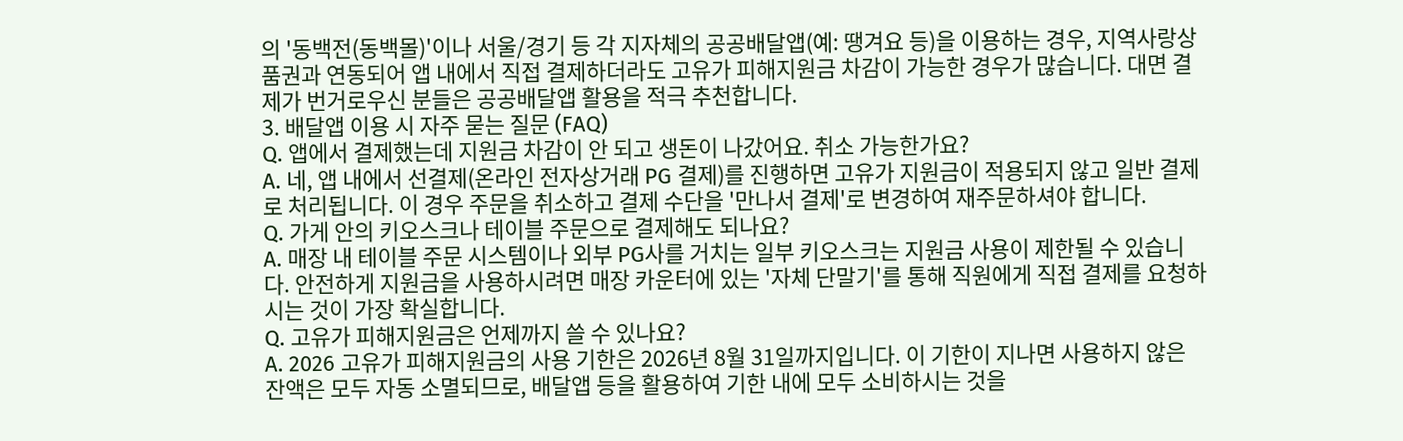의 '동백전(동백몰)'이나 서울/경기 등 각 지자체의 공공배달앱(예: 땡겨요 등)을 이용하는 경우, 지역사랑상품권과 연동되어 앱 내에서 직접 결제하더라도 고유가 피해지원금 차감이 가능한 경우가 많습니다. 대면 결제가 번거로우신 분들은 공공배달앱 활용을 적극 추천합니다.
3. 배달앱 이용 시 자주 묻는 질문 (FAQ)
Q. 앱에서 결제했는데 지원금 차감이 안 되고 생돈이 나갔어요. 취소 가능한가요?
A. 네, 앱 내에서 선결제(온라인 전자상거래 PG 결제)를 진행하면 고유가 지원금이 적용되지 않고 일반 결제로 처리됩니다. 이 경우 주문을 취소하고 결제 수단을 '만나서 결제'로 변경하여 재주문하셔야 합니다.
Q. 가게 안의 키오스크나 테이블 주문으로 결제해도 되나요?
A. 매장 내 테이블 주문 시스템이나 외부 PG사를 거치는 일부 키오스크는 지원금 사용이 제한될 수 있습니다. 안전하게 지원금을 사용하시려면 매장 카운터에 있는 '자체 단말기'를 통해 직원에게 직접 결제를 요청하시는 것이 가장 확실합니다.
Q. 고유가 피해지원금은 언제까지 쓸 수 있나요?
A. 2026 고유가 피해지원금의 사용 기한은 2026년 8월 31일까지입니다. 이 기한이 지나면 사용하지 않은 잔액은 모두 자동 소멸되므로, 배달앱 등을 활용하여 기한 내에 모두 소비하시는 것을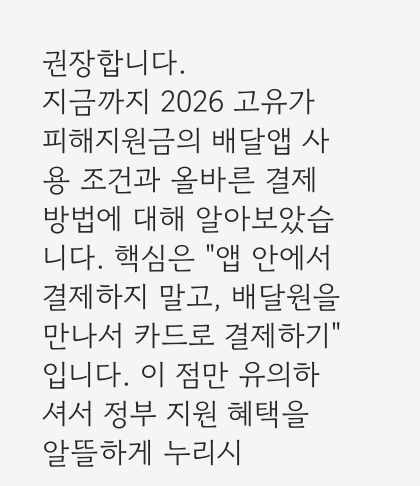권장합니다.
지금까지 2026 고유가 피해지원금의 배달앱 사용 조건과 올바른 결제 방법에 대해 알아보았습니다. 핵심은 "앱 안에서 결제하지 말고, 배달원을 만나서 카드로 결제하기"입니다. 이 점만 유의하셔서 정부 지원 혜택을 알뜰하게 누리시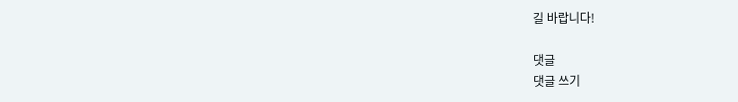길 바랍니다!

댓글
댓글 쓰기